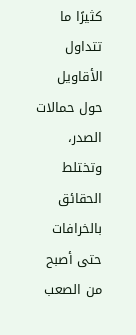كثيرًا ما تتداول الأقاويل حول حمالات الصدر، وتختلط الحقائق بالخرافات حتى أصبح من الصعب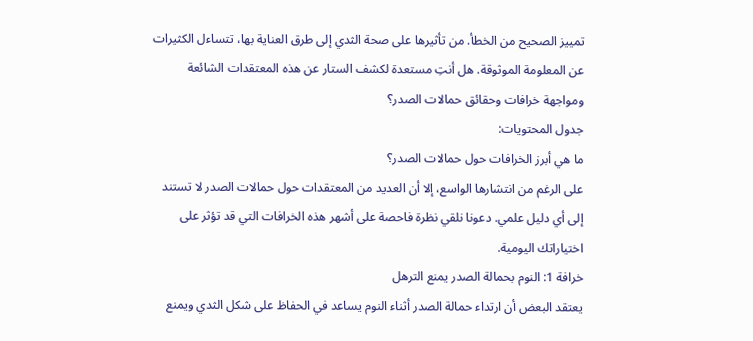تمييز الصحيح من الخطأ. من تأثيرها على صحة الثدي إلى طرق العناية بها، تتساءل الكثيرات عن المعلومة الموثوقة. هل أنتِ مستعدة لكشف الستار عن هذه المعتقدات الشائعة ومواجهة خرافات وحقائق حمالات الصدر؟
جدول المحتويات:
ما هي أبرز الخرافات حول حمالات الصدر؟
على الرغم من انتشارها الواسع، إلا أن العديد من المعتقدات حول حمالات الصدر لا تستند إلى أي دليل علمي. دعونا نلقي نظرة فاحصة على أشهر هذه الخرافات التي قد تؤثر على اختياراتك اليومية.
خرافة 1: النوم بحمالة الصدر يمنع الترهل
يعتقد البعض أن ارتداء حمالة الصدر أثناء النوم يساعد في الحفاظ على شكل الثدي ويمنع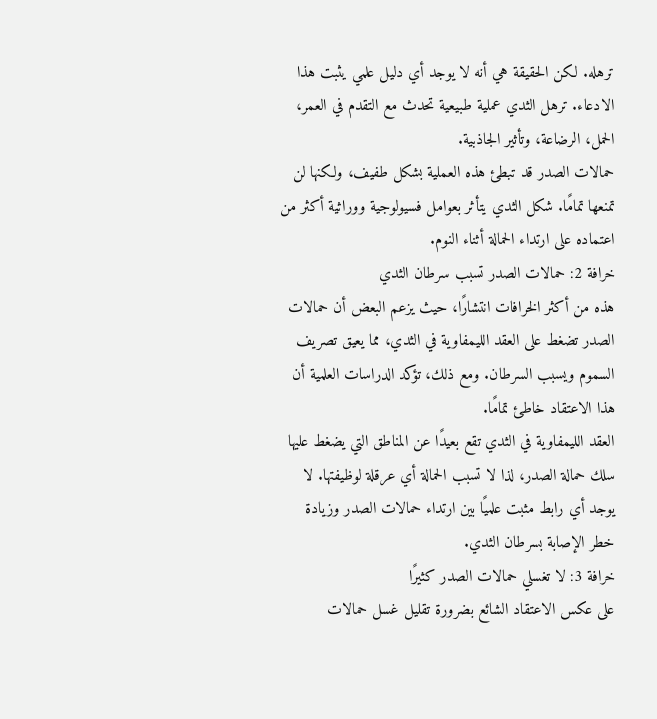ترهله. لكن الحقيقة هي أنه لا يوجد أي دليل علمي يثبت هذا الادعاء. ترهل الثدي عملية طبيعية تحدث مع التقدم في العمر، الحمل، الرضاعة، وتأثير الجاذبية.
حمالات الصدر قد تبطئ هذه العملية بشكل طفيف، ولكنها لن تمنعها تمامًا. شكل الثدي يتأثر بعوامل فسيولوجية ووراثية أكثر من اعتماده على ارتداء الحمالة أثناء النوم.
خرافة 2: حمالات الصدر تسبب سرطان الثدي
هذه من أكثر الخرافات انتشارًا، حيث يزعم البعض أن حمالات الصدر تضغط على العقد الليمفاوية في الثدي، مما يعيق تصريف السموم ويسبب السرطان. ومع ذلك، تؤكد الدراسات العلمية أن هذا الاعتقاد خاطئ تمامًا.
العقد الليمفاوية في الثدي تقع بعيدًا عن المناطق التي يضغط عليها سلك حمالة الصدر، لذا لا تسبب الحمالة أي عرقلة لوظيفتها. لا يوجد أي رابط مثبت علميًا بين ارتداء حمالات الصدر وزيادة خطر الإصابة بسرطان الثدي.
خرافة 3: لا تغسلي حمالات الصدر كثيرًا
على عكس الاعتقاد الشائع بضرورة تقليل غسل حمالات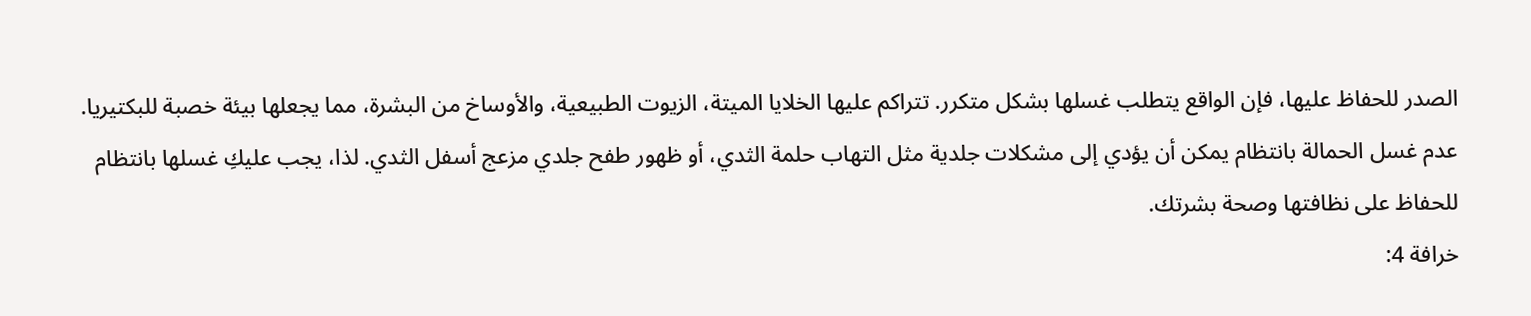الصدر للحفاظ عليها، فإن الواقع يتطلب غسلها بشكل متكرر. تتراكم عليها الخلايا الميتة، الزيوت الطبيعية، والأوساخ من البشرة، مما يجعلها بيئة خصبة للبكتيريا.
عدم غسل الحمالة بانتظام يمكن أن يؤدي إلى مشكلات جلدية مثل التهاب حلمة الثدي، أو ظهور طفح جلدي مزعج أسفل الثدي. لذا، يجب عليكِ غسلها بانتظام للحفاظ على نظافتها وصحة بشرتك.
خرافة 4: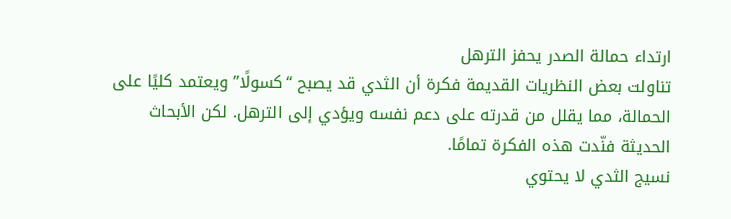ارتداء حمالة الصدر يحفز الترهل
تناولت بعض النظريات القديمة فكرة أن الثدي قد يصبح “كسولًا” ويعتمد كليًا على الحمالة، مما يقلل من قدرته على دعم نفسه ويؤدي إلى الترهل. لكن الأبحاث الحديثة فنّدت هذه الفكرة تمامًا.
نسيج الثدي لا يحتوي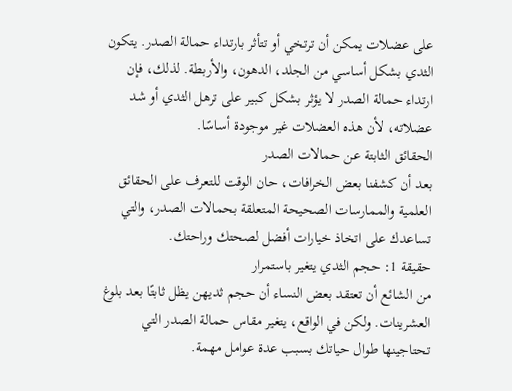على عضلات يمكن أن ترتخي أو تتأثر بارتداء حمالة الصدر. يتكون الثدي بشكل أساسي من الجلد، الدهون، والأربطة. لذلك، فإن ارتداء حمالة الصدر لا يؤثر بشكل كبير على ترهل الثدي أو شد عضلاته، لأن هذه العضلات غير موجودة أساسًا.
الحقائق الثابتة عن حمالات الصدر
بعد أن كشفنا بعض الخرافات، حان الوقت للتعرف على الحقائق العلمية والممارسات الصحيحة المتعلقة بحمالات الصدر، والتي تساعدك على اتخاذ خيارات أفضل لصحتك وراحتك.
حقيقة 1: حجم الثدي يتغير باستمرار
من الشائع أن تعتقد بعض النساء أن حجم ثديهن يظل ثابتًا بعد بلوغ العشرينات. ولكن في الواقع، يتغير مقاس حمالة الصدر التي تحتاجينها طوال حياتك بسبب عدة عوامل مهمة.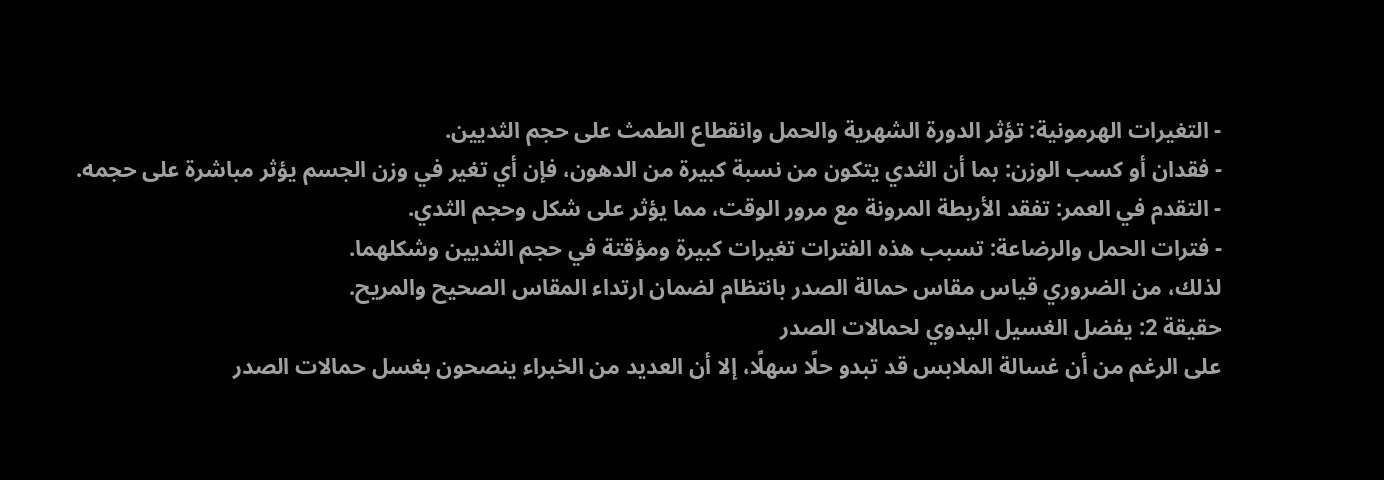- التغيرات الهرمونية: تؤثر الدورة الشهرية والحمل وانقطاع الطمث على حجم الثديين.
- فقدان أو كسب الوزن: بما أن الثدي يتكون من نسبة كبيرة من الدهون، فإن أي تغير في وزن الجسم يؤثر مباشرة على حجمه.
- التقدم في العمر: تفقد الأربطة المرونة مع مرور الوقت، مما يؤثر على شكل وحجم الثدي.
- فترات الحمل والرضاعة: تسبب هذه الفترات تغيرات كبيرة ومؤقتة في حجم الثديين وشكلهما.
لذلك، من الضروري قياس مقاس حمالة الصدر بانتظام لضمان ارتداء المقاس الصحيح والمريح.
حقيقة 2: يفضل الغسيل اليدوي لحمالات الصدر
على الرغم من أن غسالة الملابس قد تبدو حلًا سهلًا، إلا أن العديد من الخبراء ينصحون بغسل حمالات الصدر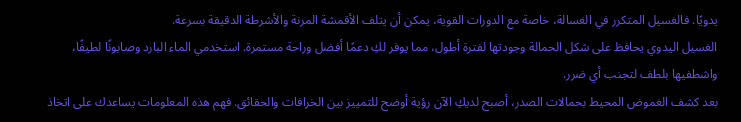يدويًا. فالغسيل المتكرر في الغسالة، خاصة مع الدورات القوية، يمكن أن يتلف الأقمشة المرنة والأشرطة الدقيقة بسرعة.
الغسيل اليدوي يحافظ على شكل الحمالة وجودتها لفترة أطول، مما يوفر لكِ دعمًا أفضل وراحة مستمرة. استخدمي الماء البارد وصابونًا لطيفًا، واشطفيها بلطف لتجنب أي ضرر.
بعد كشف الغموض المحيط بحمالات الصدر، أصبح لديكِ الآن رؤية أوضح للتمييز بين الخرافات والحقائق. فهم هذه المعلومات يساعدك على اتخاذ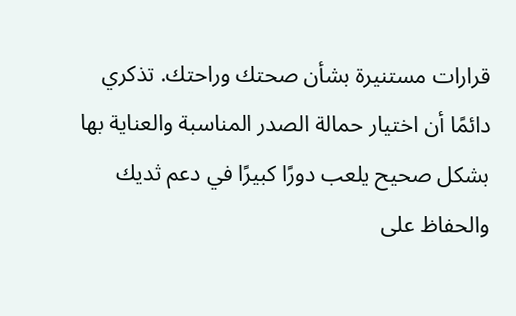قرارات مستنيرة بشأن صحتك وراحتك. تذكري دائمًا أن اختيار حمالة الصدر المناسبة والعناية بها بشكل صحيح يلعب دورًا كبيرًا في دعم ثديك والحفاظ على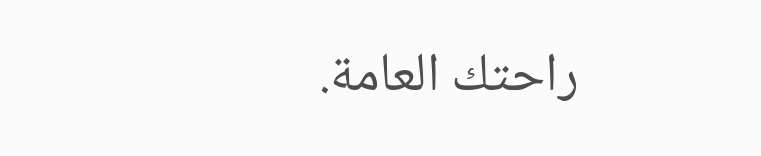راحتك العامة.